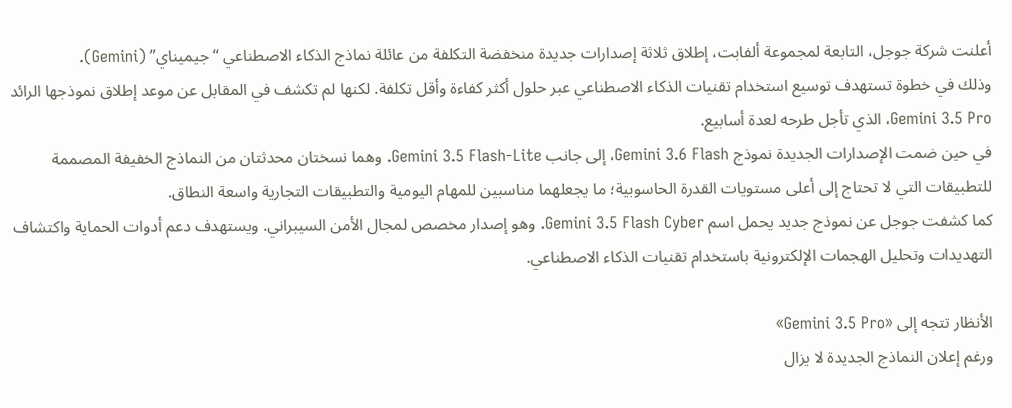أعلنت شركة جوجل، التابعة لمجموعة ألفابت، إطلاق ثلاثة إصدارات جديدة منخفضة التكلفة من عائلة نماذج الذكاء الاصطناعي “جيميناي” (Gemini).
وذلك في خطوة تستهدف توسيع استخدام تقنيات الذكاء الاصطناعي عبر حلول أكثر كفاءة وأقل تكلفة. لكنها لم تكشف في المقابل عن موعد إطلاق نموذجها الرائد Gemini 3.5 Pro، الذي تأجل طرحه لعدة أسابيع.
في حين ضمت الإصدارات الجديدة نموذج Gemini 3.6 Flash، إلى جانب Gemini 3.5 Flash-Lite. وهما نسختان محدثتان من النماذج الخفيفة المصممة للتطبيقات التي لا تحتاج إلى أعلى مستويات القدرة الحاسوبية؛ ما يجعلهما مناسبين للمهام اليومية والتطبيقات التجارية واسعة النطاق.
كما كشفت جوجل عن نموذج جديد يحمل اسم Gemini 3.5 Flash Cyber. وهو إصدار مخصص لمجال الأمن السيبراني. ويستهدف دعم أدوات الحماية واكتشاف التهديدات وتحليل الهجمات الإلكترونية باستخدام تقنيات الذكاء الاصطناعي.

الأنظار تتجه إلى «Gemini 3.5 Pro»
ورغم إعلان النماذج الجديدة لا يزال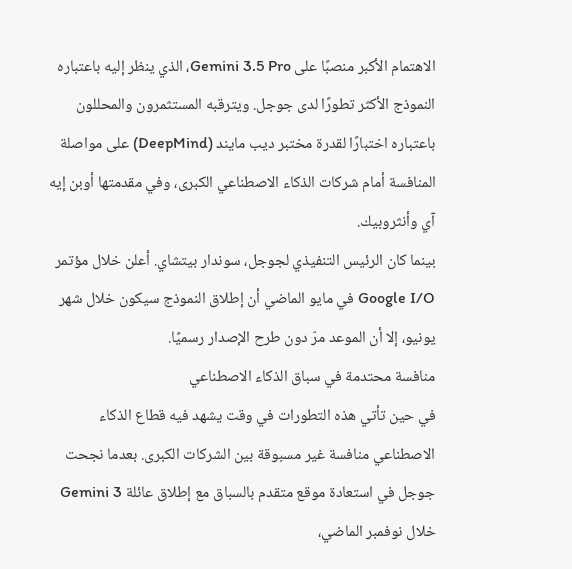الاهتمام الأكبر منصبًا على Gemini 3.5 Pro، الذي ينظر إليه باعتباره النموذج الأكثر تطورًا لدى جوجل. ويترقبه المستثمرون والمحللون باعتباره اختبارًا لقدرة مختبر ديب مايند (DeepMind) على مواصلة المنافسة أمام شركات الذكاء الاصطناعي الكبرى، وفي مقدمتها أوبن إيه آي وأنثروبيك.
بينما كان الرئيس التنفيذي لجوجل، سوندار بيتشاي. أعلن خلال مؤتمر Google I/O في مايو الماضي أن إطلاق النموذج سيكون خلال شهر يونيو، إلا أن الموعد مرّ دون طرح الإصدار رسميًا.
منافسة محتدمة في سباق الذكاء الاصطناعي
في حين تأتي هذه التطورات في وقت يشهد فيه قطاع الذكاء الاصطناعي منافسة غير مسبوقة بين الشركات الكبرى. بعدما نجحت جوجل في استعادة موقع متقدم بالسباق مع إطلاق عائلة Gemini 3 خلال نوفمبر الماضي،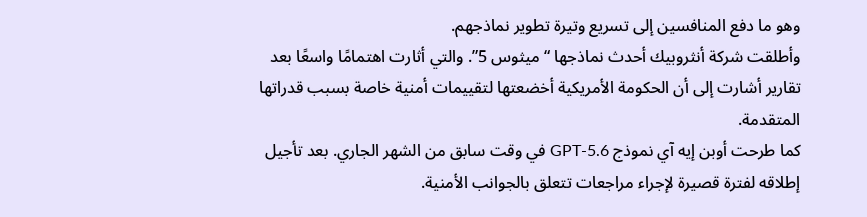وهو ما دفع المنافسين إلى تسريع وتيرة تطوير نماذجهم.
وأطلقت شركة أنثروبيك أحدث نماذجها “ميثوس 5”. والتي أثارت اهتمامًا واسعًا بعد تقارير أشارت إلى أن الحكومة الأمريكية أخضعتها لتقييمات أمنية خاصة بسبب قدراتها المتقدمة.
كما طرحت أوبن إيه آي نموذج GPT-5.6 في وقت سابق من الشهر الجاري. بعد تأجيل إطلاقه لفترة قصيرة لإجراء مراجعات تتعلق بالجوانب الأمنية.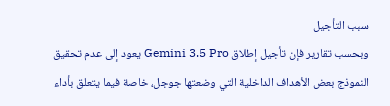سبب التأجيل
وبحسب تقارير فإن تأجيل إطلاق Gemini 3.5 Pro يعود إلى عدم تحقيق النموذج بعض الأهداف الداخلية التي وضعتها جوجل، خاصة فيما يتعلق بأداء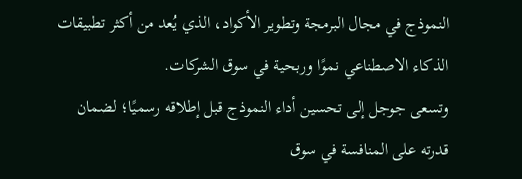النموذج في مجال البرمجة وتطوير الأكواد، الذي يُعد من أكثر تطبيقات الذكاء الاصطناعي نموًا وربحية في سوق الشركات.
وتسعى جوجل إلى تحسين أداء النموذج قبل إطلاقه رسميًا؛ لضمان قدرته على المنافسة في سوق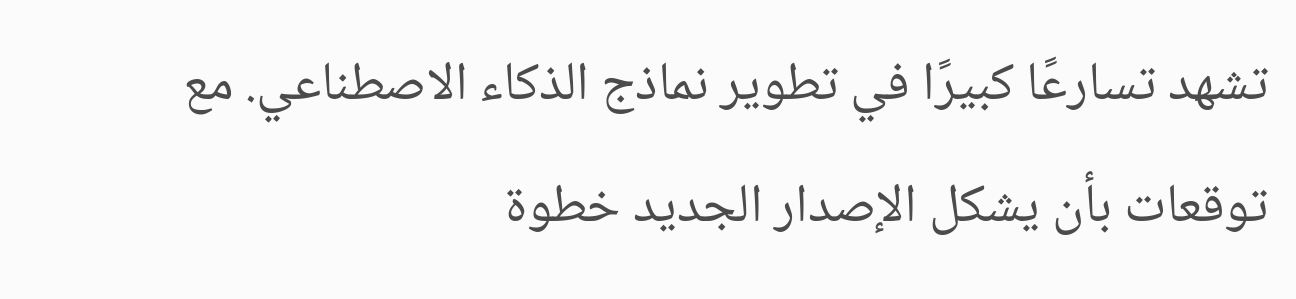تشهد تسارعًا كبيرًا في تطوير نماذج الذكاء الاصطناعي. مع توقعات بأن يشكل الإصدار الجديد خطوة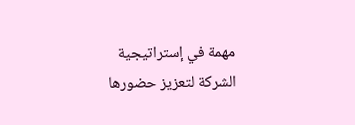مهمة في إستراتيجية الشركة لتعزيز حضورها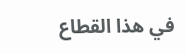في هذا القطاع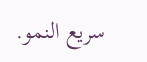سريع النمو.